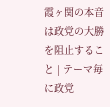霞ヶ関の本音は政党の大勝を阻止すること | テーマ毎に政党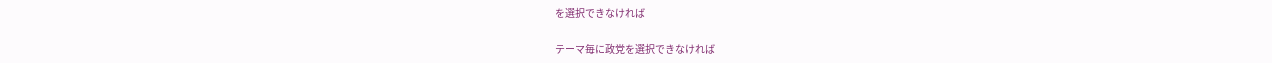を選択できなければ

テーマ毎に政党を選択できなければ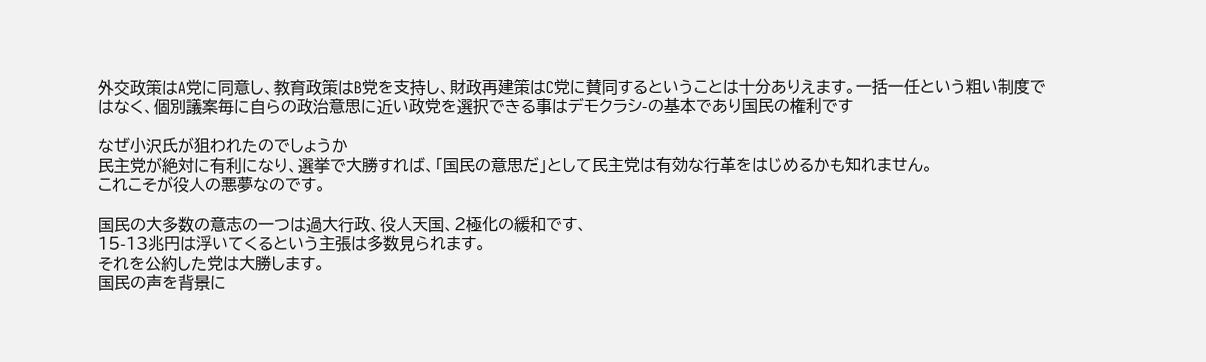外交政策はA党に同意し、教育政策はB党を支持し、財政再建策はC党に賛同するということは十分ありえます。一括一任という粗い制度ではなく、個別議案毎に自らの政治意思に近い政党を選択できる事はデモクラシ-の基本であり国民の権利です

なぜ小沢氏が狙われたのでしょうか
民主党が絶対に有利になり、選挙で大勝すれば、「国民の意思だ」として民主党は有効な行革をはじめるかも知れません。
これこそが役人の悪夢なのです。

国民の大多数の意志の一つは過大行政、役人天国、2極化の緩和です、
15-13兆円は浮いてくるという主張は多数見られます。
それを公約した党は大勝します。
国民の声を背景に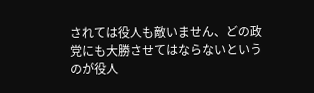されては役人も敵いません、どの政党にも大勝させてはならないというのが役人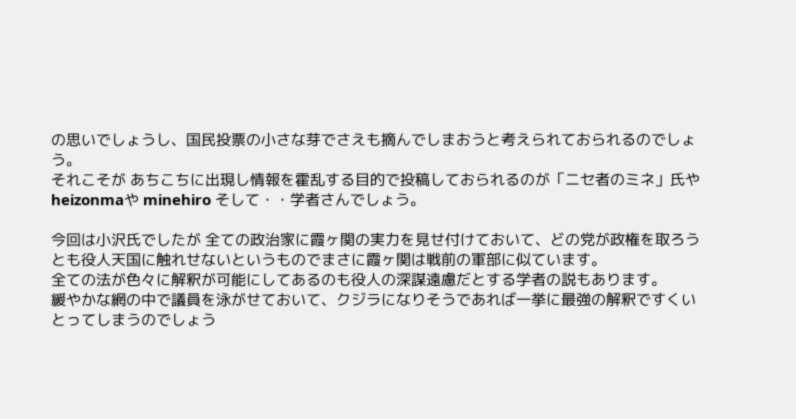の思いでしょうし、国民投票の小さな芽でさえも摘んでしまおうと考えられておられるのでしょう。
それこそが あちこちに出現し情報を霍乱する目的で投稿しておられるのが「ニセ者のミネ」氏や heizonmaや minehiro そして・・学者さんでしょう。

今回は小沢氏でしたが 全ての政治家に霞ヶ関の実力を見せ付けておいて、どの党が政権を取ろうとも役人天国に触れせないというものでまさに霞ヶ関は戦前の軍部に似ています。
全ての法が色々に解釈が可能にしてあるのも役人の深謀遠慮だとする学者の説もあります。
緩やかな網の中で議員を泳がせておいて、クジラになりそうであれば一挙に最強の解釈ですくいとってしまうのでしょう